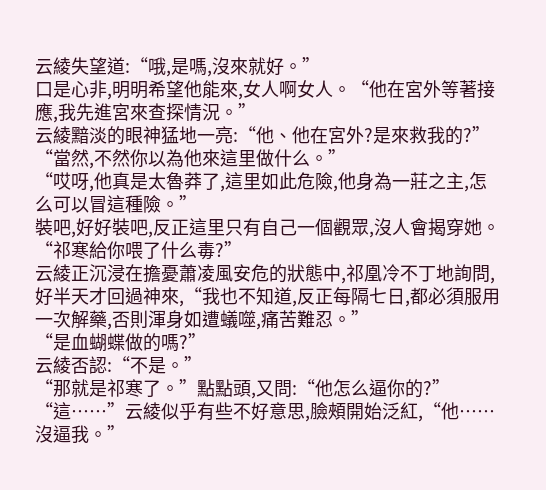云綾失望道:“哦,是嗎,沒來就好。”
口是心非,明明希望他能來,女人啊女人。“他在宮外等著接應,我先進宮來查探情況。”
云綾黯淡的眼神猛地一亮:“他、他在宮外?是來救我的?”
“當然,不然你以為他來這里做什么。”
“哎呀,他真是太魯莽了,這里如此危險,他身為一莊之主,怎么可以冒這種險。”
裝吧,好好裝吧,反正這里只有自己一個觀眾,沒人會揭穿她。“祁寒給你喂了什么毒?”
云綾正沉浸在擔憂蕭凌風安危的狀態中,祁凰冷不丁地詢問,好半天才回過神來,“我也不知道,反正每隔七日,都必須服用一次解藥,否則渾身如遭蟻噬,痛苦難忍。”
“是血蝴蝶做的嗎?”
云綾否認:“不是。”
“那就是祁寒了。”點點頭,又問:“他怎么逼你的?”
“這……”云綾似乎有些不好意思,臉頰開始泛紅,“他……沒逼我。”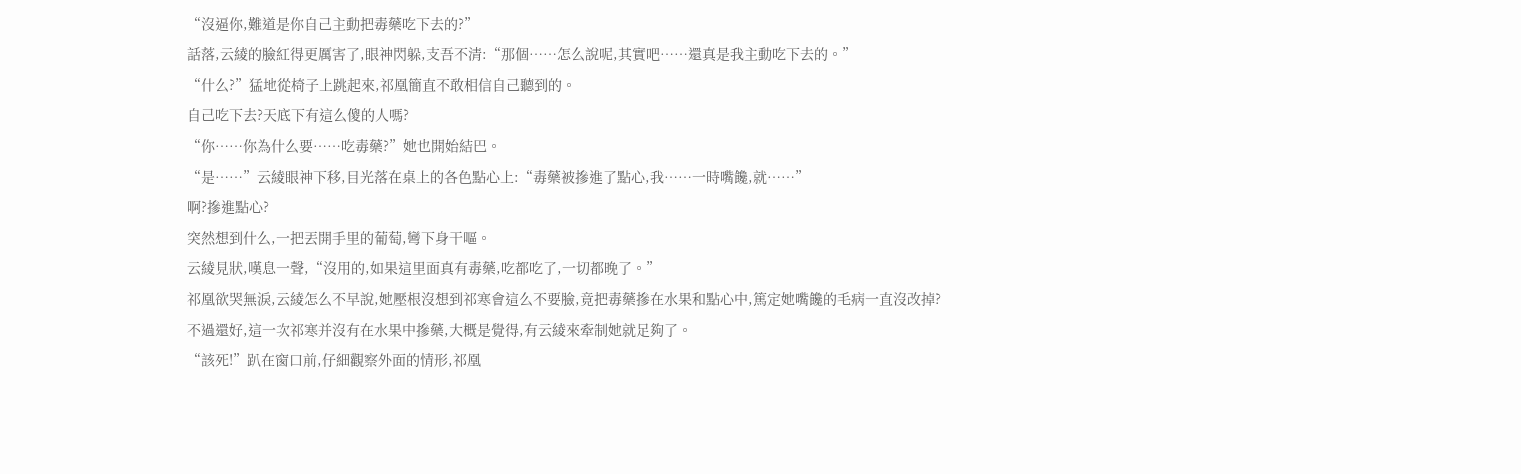“沒逼你,難道是你自己主動把毒藥吃下去的?”
話落,云綾的臉紅得更厲害了,眼神閃躲,支吾不清:“那個……怎么說呢,其實吧……還真是我主動吃下去的。”
“什么?”猛地從椅子上跳起來,祁凰簡直不敢相信自己聽到的。
自己吃下去?天底下有這么傻的人嗎?
“你……你為什么要……吃毒藥?”她也開始結巴。
“是……”云綾眼神下移,目光落在桌上的各色點心上:“毒藥被摻進了點心,我……一時嘴饞,就……”
啊?摻進點心?
突然想到什么,一把丟開手里的葡萄,彎下身干嘔。
云綾見狀,嘆息一聲,“沒用的,如果這里面真有毒藥,吃都吃了,一切都晚了。”
祁凰欲哭無淚,云綾怎么不早說,她壓根沒想到祁寒會這么不要臉,竟把毒藥摻在水果和點心中,篤定她嘴饞的毛病一直沒改掉?
不過還好,這一次祁寒并沒有在水果中摻藥,大概是覺得,有云綾來牽制她就足夠了。
“該死!”趴在窗口前,仔細觀察外面的情形,祁凰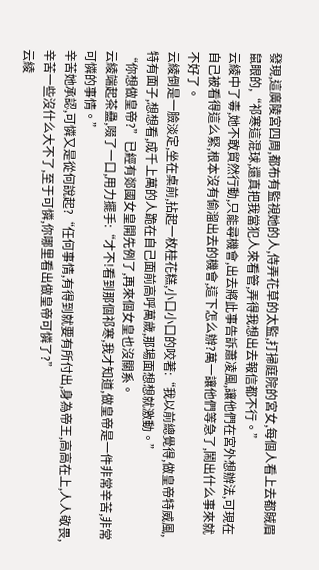發現,這廣陵宮四周,都布有監視她的人,侍弄花草的太監,打掃庭院的宮女,每個人看上去都賊眉鼠眼的,“祁寒這混球,還真把我當犯人來看管,弄得我想出去報信都不行。”
云綾中了毒,她不敢貿然行動,只能尋機會,出去將此事告訴蕭凌風,讓他們在宮外想辦法,可現在自己被看得這么緊,根本沒有偷溜出去的機會,這下怎么辦?萬一讓他們等急了,鬧出什么事來就不好了。
云綾倒是一臉淡定,坐在桌前,拈起一枚桂花糕,小口小口的咬著:“我以前總覺得,做皇帝特威風,特有面子,想想看,成千上萬的人跪在自己面前高呼萬歲,那場面想想就激動。”
“你想做皇帝?”已經有郯國女皇開先例了,再來個女皇也沒關系。
云綾端起茶蠱,啜了一口,用力擺手:“才不!看到那個祁寒,我才知道,做皇帝是一件非常辛苦,非常可憐的事情。”
辛苦她承認,可憐又是從何說起?“任何事情,有得到就要有所付出,身為帝王,高高在上,人人敬畏,辛苦一些沒什么大不了,至于可憐,你哪里看出做皇帝可憐了?”
云綾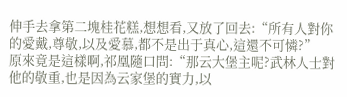伸手去拿第二塊桂花糕,想想看,又放了回去:“所有人對你的愛戴,尊敬,以及愛慕,都不是出于真心,這還不可憐?”
原來竟是這樣啊,祁凰隨口問:“那云大堡主呢?武林人士對他的敬重,也是因為云家堡的實力,以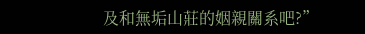及和無垢山莊的姻親關系吧?”